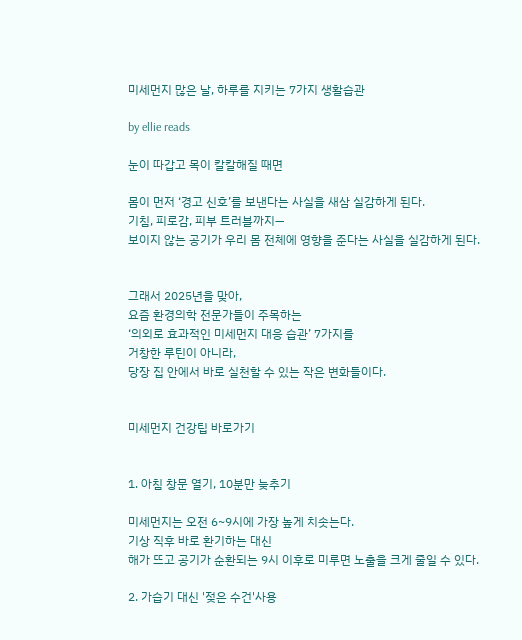미세먼지 많은 날, 하루를 지키는 7가지 생활습관

by ellie reads

눈이 따갑고 목이 칼칼해질 때면

몸이 먼저 ‘경고 신호’를 보낸다는 사실을 새삼 실감하게 된다.
기침, 피로감, 피부 트러블까지—
보이지 않는 공기가 우리 몸 전체에 영향을 준다는 사실을 실감하게 된다.


그래서 2025년을 맞아,
요즘 환경의학 전문가들이 주목하는
‘의외로 효과적인 미세먼지 대응 습관’ 7가지를
거창한 루틴이 아니라,
당장 집 안에서 바로 실천할 수 있는 작은 변화들이다.


미세먼지 건강팁 바로가기


1. 아침 창문 열기, 10분만 늦추기

미세먼지는 오전 6~9시에 가장 높게 치솟는다.
기상 직후 바로 환기하는 대신
해가 뜨고 공기가 순환되는 9시 이후로 미루면 노출을 크게 줄일 수 있다.

2. 가습기 대신 '젖은 수건'사용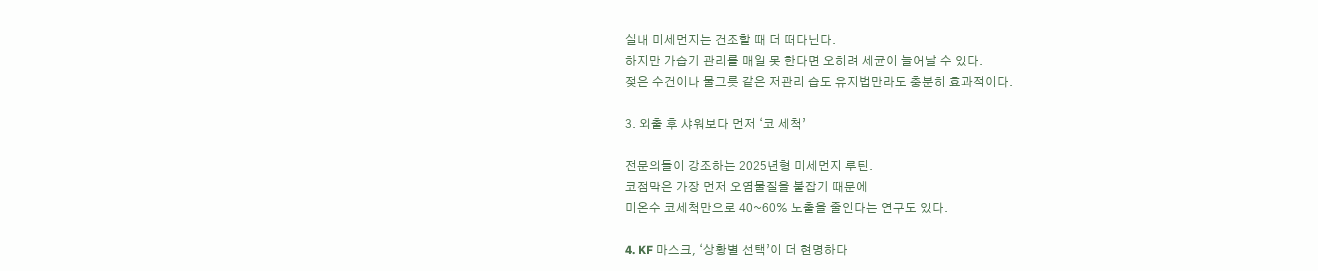실내 미세먼지는 건조할 때 더 떠다닌다.
하지만 가습기 관리를 매일 못 한다면 오히려 세균이 늘어날 수 있다.
젖은 수건이나 물그릇 같은 저관리 습도 유지법만라도 충분히 효과적이다.

3. 외출 후 샤워보다 먼저 ‘코 세척’

전문의들이 강조하는 2025년형 미세먼지 루틴.
코점막은 가장 먼저 오염물질을 붙잡기 때문에
미온수 코세척만으로 40~60% 노출을 줄인다는 연구도 있다.

4. KF 마스크, ‘상황별 선택’이 더 현명하다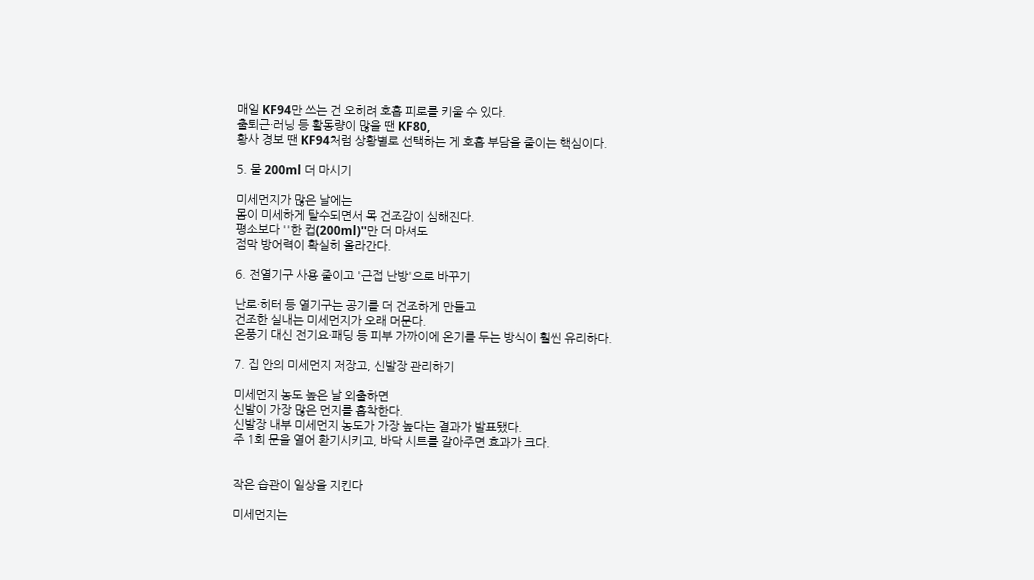매일 KF94만 쓰는 건 오히려 호흡 피로를 키울 수 있다.
출퇴근·러닝 등 활동량이 많을 땐 KF80,
황사 경보 땐 KF94처럼 상황별로 선택하는 게 호흡 부담을 줄이는 핵심이다.

5. 물 200ml 더 마시기

미세먼지가 많은 날에는
몸이 미세하게 탈수되면서 목 건조감이 심해진다.
평소보다 ''한 컵(200ml)''만 더 마셔도
점막 방어력이 확실히 올라간다.

6. 전열기구 사용 줄이고 '근접 난방'으로 바꾸기

난로·히터 등 열기구는 공기를 더 건조하게 만들고
건조한 실내는 미세먼지가 오래 머문다.
온풍기 대신 전기요·패딩 등 피부 가까이에 온기를 두는 방식이 훨씬 유리하다.

7. 집 안의 미세먼지 저장고, 신발장 관리하기

미세먼지 농도 높은 날 외출하면
신발이 가장 많은 먼지를 흡착한다.
신발장 내부 미세먼지 농도가 가장 높다는 결과가 발표됐다.
주 1회 문을 열어 환기시키고, 바닥 시트를 갈아주면 효과가 크다.


작은 습관이 일상을 지킨다

미세먼지는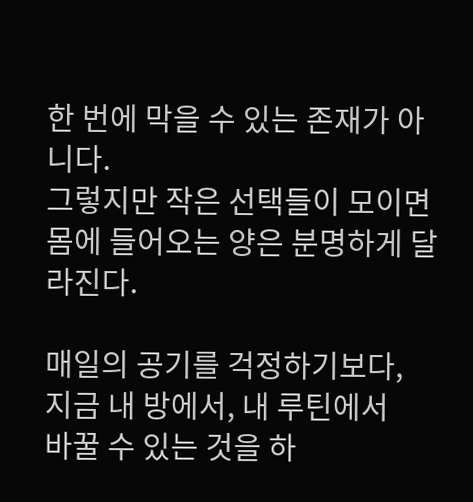한 번에 막을 수 있는 존재가 아니다.
그렇지만 작은 선택들이 모이면
몸에 들어오는 양은 분명하게 달라진다.

매일의 공기를 걱정하기보다,
지금 내 방에서, 내 루틴에서
바꿀 수 있는 것을 하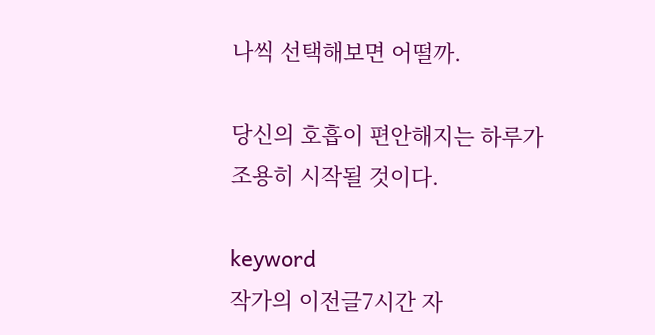나씩 선택해보면 어떨까.

당신의 호흡이 편안해지는 하루가
조용히 시작될 것이다.

keyword
작가의 이전글7시간 자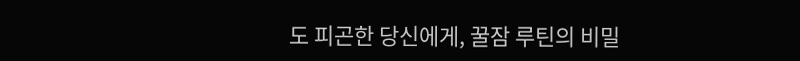도 피곤한 당신에게, 꿀잠 루틴의 비밀